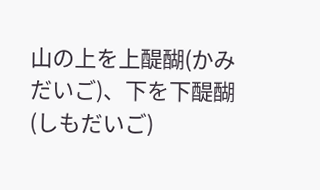山の上を上醍醐(かみだいご)、下を下醍醐(しもだいご)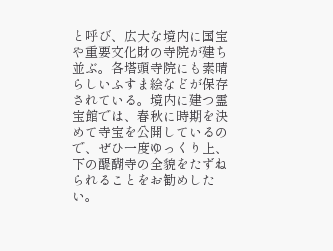と呼び、広大な境内に国宝や重要文化財の寺院が建ち並ぶ。各塔頭寺院にも素晴らしいふすま絵などが保存されている。境内に建つ霊宝館では、春秋に時期を決めて寺宝を公開しているので、ぜひ一度ゆっくり上、下の醍醐寺の全貌をたずねられることをお勧めしたい。